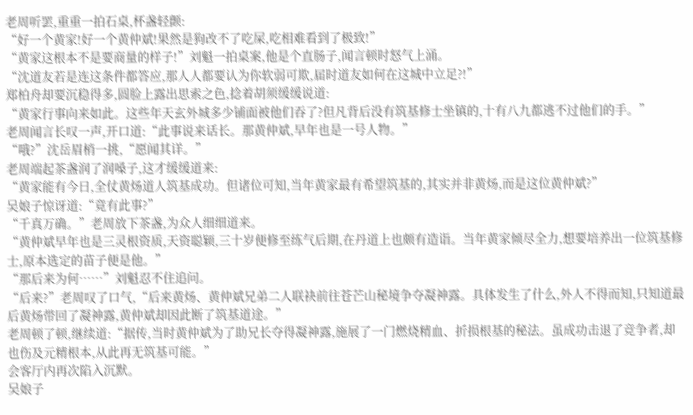老周听罢,重重一拍石桌,杯盏轻颤:
“好一个黄家!好一个黄仲斌!果然是狗改不了吃屎,吃相难看到了极致!”
“黄家这根本不是要商量的样子!”刘魁一拍桌案,他是个直肠子,闻言顿时怒气上涌。
“沈道友若是连这条件都答应,那人人都要认为你软弱可欺,届时道友如何在这城中立足?!”
郑柏舟却要沉稳得多,圆脸上露出思索之色,捻着胡须缓缓说道:
“黄家行事向来如此。这些年天玄外城多少铺面被他们吞了?但凡背后没有筑基修士坐镇的,十有八九都逃不过他们的手。”
老周闻言长叹一声,开口道:“此事说来话长。那黄仲斌,早年也是一号人物。”
“哦?”沈岳眉梢一挑,“愿闻其详。”
老周端起茶盏润了润嗓子,这才缓缓道来:
“黄家能有今日,全仗黄炀道人筑基成功。但诸位可知,当年黄家最有希望筑基的,其实并非黄炀,而是这位黄仲斌?”
吴娘子惊讶道:“竟有此事?”
“千真万确。”老周放下茶盏,为众人细细道来。
“黄仲斌早年也是三灵根资质,天资聪颖,三十岁便修至练气后期,在丹道上也颇有造诣。当年黄家倾尽全力,想要培养出一位筑基修士,原本选定的苗子便是他。”
“那后来为何……”刘魁忍不住追问。
“后来?”老周叹了口气,“后来黄炀、黄仲斌兄弟二人联袂前往苍芒山秘境争夺凝神露。具体发生了什么,外人不得而知,只知道最后黄炀带回了凝神露,黄仲斌却因此断了筑基道途。”
老周顿了顿,继续道:“据传,当时黄仲斌为了助兄长夺得凝神露,施展了一门燃烧精血、折损根基的秘法。虽成功击退了竞争者,却也伤及元精根本,从此再无筑基可能。”
会客厅内再次陷入沉默。
吴娘子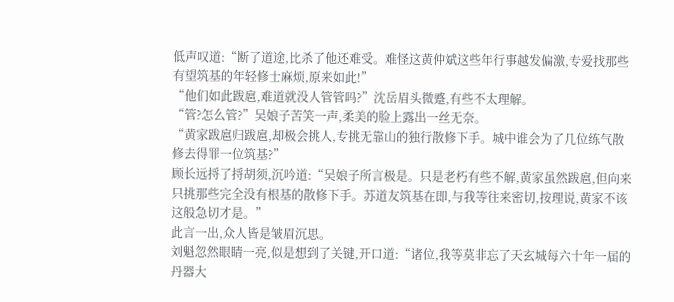低声叹道:“断了道途,比杀了他还难受。难怪这黄仲斌这些年行事越发偏激,专爱找那些有望筑基的年轻修士麻烦,原来如此!”
“他们如此跋扈,难道就没人管管吗?”沈岳眉头微蹙,有些不太理解。
“管?怎么管?”吴娘子苦笑一声,柔美的脸上露出一丝无奈。
“黄家跋扈归跋扈,却极会挑人,专挑无靠山的独行散修下手。城中谁会为了几位练气散修去得罪一位筑基?”
顾长远捋了捋胡须,沉吟道:“吴娘子所言极是。只是老朽有些不解,黄家虽然跋扈,但向来只挑那些完全没有根基的散修下手。苏道友筑基在即,与我等往来密切,按理说,黄家不该这般急切才是。”
此言一出,众人皆是皱眉沉思。
刘魁忽然眼睛一亮,似是想到了关键,开口道:“诸位,我等莫非忘了天玄城每六十年一届的丹器大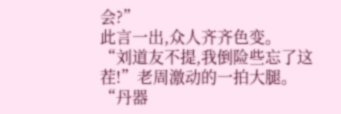会?”
此言一出,众人齐齐色变。
“刘道友不提,我倒险些忘了这茬!”老周激动的一拍大腿。
“丹器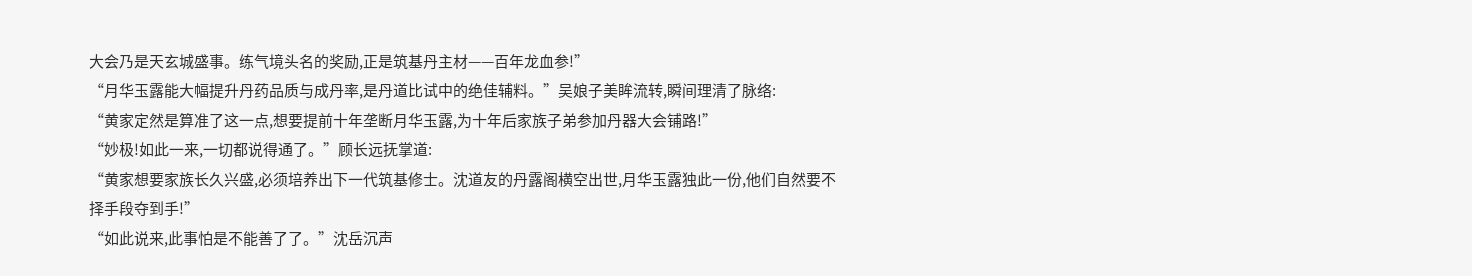大会乃是天玄城盛事。练气境头名的奖励,正是筑基丹主材——百年龙血参!”
“月华玉露能大幅提升丹药品质与成丹率,是丹道比试中的绝佳辅料。”吴娘子美眸流转,瞬间理清了脉络:
“黄家定然是算准了这一点,想要提前十年垄断月华玉露,为十年后家族子弟参加丹器大会铺路!”
“妙极!如此一来,一切都说得通了。”顾长远抚掌道:
“黄家想要家族长久兴盛,必须培养出下一代筑基修士。沈道友的丹露阁横空出世,月华玉露独此一份,他们自然要不择手段夺到手!”
“如此说来,此事怕是不能善了了。”沈岳沉声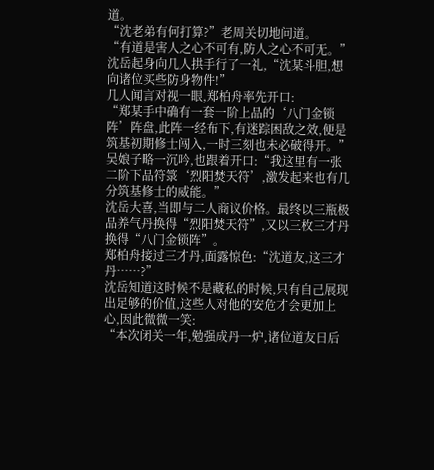道。
“沈老弟有何打算?”老周关切地问道。
“有道是害人之心不可有,防人之心不可无。”沈岳起身向几人拱手行了一礼,“沈某斗胆,想向诸位买些防身物件!”
几人闻言对视一眼,郑柏舟率先开口:
“郑某手中确有一套一阶上品的‘八门金锁阵’阵盘,此阵一经布下,有迷踪困敌之效,便是筑基初期修士闯入,一时三刻也未必破得开。”
吴娘子略一沉吟,也跟着开口:“我这里有一张二阶下品符箓‘烈阳焚天符’,激发起来也有几分筑基修士的威能。”
沈岳大喜,当即与二人商议价格。最终以三瓶极品养气丹换得“烈阳焚天符”,又以三枚三才丹换得“八门金锁阵”。
郑柏舟接过三才丹,面露惊色:“沈道友,这三才丹……?”
沈岳知道这时候不是藏私的时候,只有自己展现出足够的价值,这些人对他的安危才会更加上心,因此微微一笑:
“本次闭关一年,勉强成丹一炉,诸位道友日后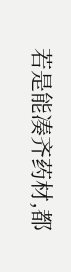若是能凑齐药材,都